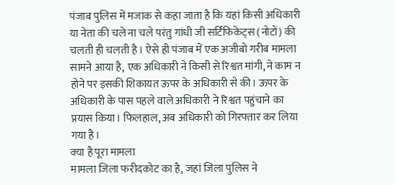पंजाब पुलिस में मजाक से कहा जाता है कि यहां किसी अधिकारी या नेता की चले ना चले परंतु गांधी जी सर्टिफिकेट्स (नोटों) की चलती ही चलती है। ऐसे ही पंजाब में एक अजीबो गरीब मामला सामने आया है, एक अधिकारी ने किसी से रिश्वत मांगी, ने काम न होने पर इसकी शिकायत ऊपर के अधिकारी से की। ऊपर के अधिकारी के पास पहले वाले अधिकारी ने रिश्वत पहुंचाने का प्रयास किया। फिलहाल, अब अधिकारी को गिरफ्तार कर लिया गया है।
क्या है पूरा मामला
मामला जिला फरीदकोट का है, जहां जिला पुलिस ने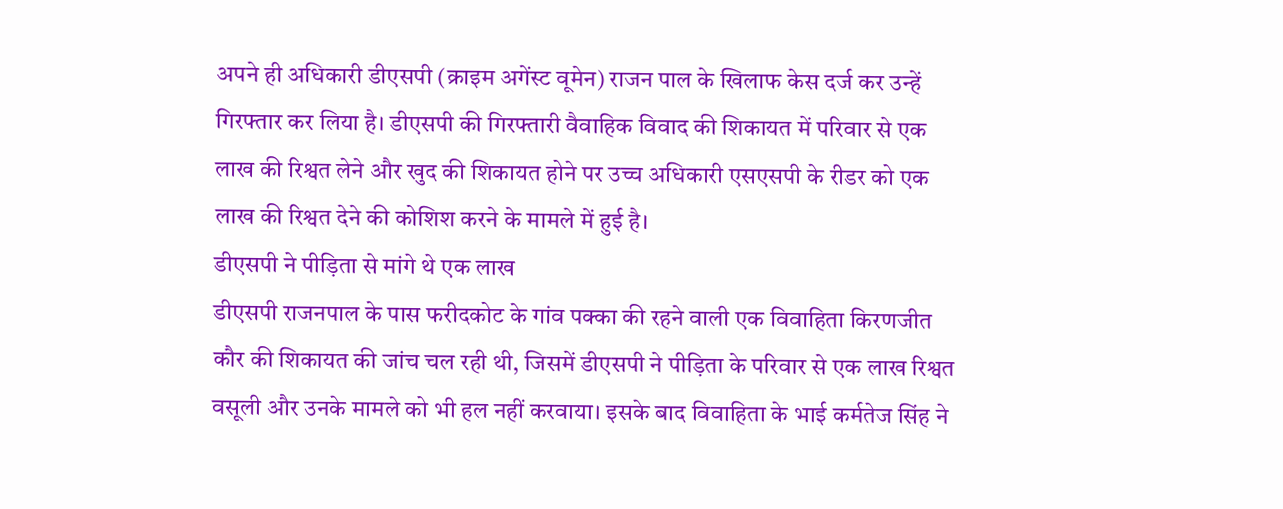अपने ही अधिकारी डीएसपी (क्राइम अगेंस्ट वूमेन) राजन पाल के खिलाफ केस दर्ज कर उन्हें गिरफ्तार कर लिया है। डीएसपी की गिरफ्तारी वैवाहिक विवाद की शिकायत में परिवार से एक लाख की रिश्वत लेने और खुद की शिकायत होने पर उच्च अधिकारी एसएसपी के रीडर को एक लाख की रिश्वत देने की कोशिश करने के मामले में हुई है।
डीएसपी ने पीड़िता से मांगे थे एक लाख
डीएसपी राजनपाल के पास फरीदकोट के गांव पक्का की रहने वाली एक विवाहिता किरणजीत कौर की शिकायत की जांच चल रही थी, जिसमें डीएसपी ने पीड़िता के परिवार से एक लाख रिश्वत वसूली और उनके मामले को भी हल नहीं करवाया। इसके बाद विवाहिता के भाई कर्मतेज सिंह ने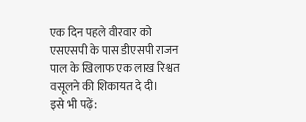एक दिन पहले वीरवार को एसएसपी के पास डीएसपी राजन पाल के खिलाफ एक लाख रिश्वत वसूलने की शिकायत दे दी।
इसे भी पढ़ें: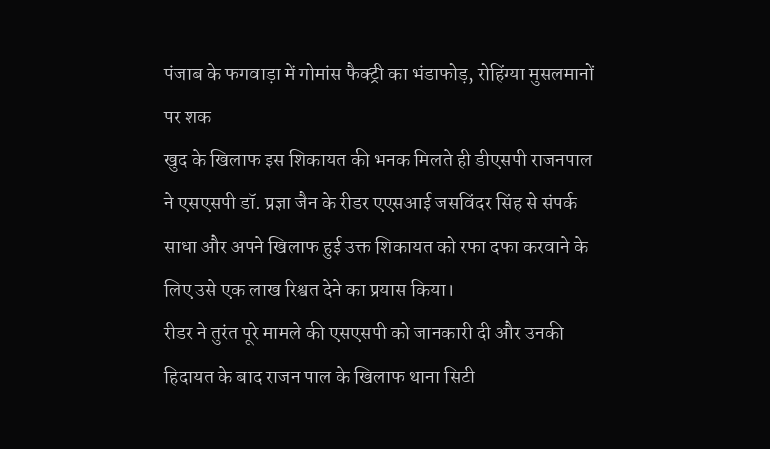पंजाब के फगवाड़ा में गोमांस फैक्ट्री का भंडाफोड़, रोहिंग्या मुसलमानों पर शक
खुद के खिलाफ इस शिकायत की भनक मिलते ही डीएसपी राजनपाल ने एसएसपी डॉ. प्रज्ञा जैन के रीडर एएसआई जसविंदर सिंह से संपर्क साधा और अपने खिलाफ हुई उक्त शिकायत को रफा दफा करवाने के लिए उसे एक लाख रिश्वत देने का प्रयास किया।
रीडर ने तुरंत पूरे मामले की एसएसपी को जानकारी दी और उनकी हिदायत के बाद राजन पाल के खिलाफ थाना सिटी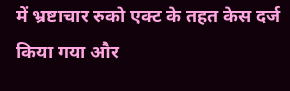में भ्रष्टाचार रुको एक्ट के तहत केस दर्ज किया गया और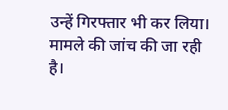उन्हें गिरफ्तार भी कर लिया। मामले की जांच की जा रही है।